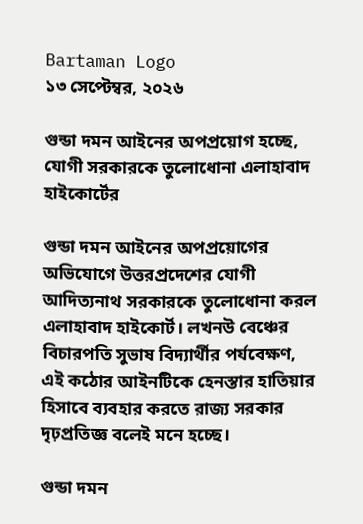Bartaman Logo
১৩ সেপ্টেম্বর, ২০২৬

গুন্ডা দমন আইনের অপপ্রয়োগ হচ্ছে, যোগী সরকারকে তুলোধোনা এলাহাবাদ হাইকোর্টের

গুন্ডা দমন আইনের অপপ্রয়োগের অভিযোগে উত্তরপ্রদেশের যোগী আদিত্যনাথ সরকারকে তুলোধোনা করল এলাহাবাদ হাইকোর্ট। লখনউ বেঞ্চের বিচারপতি সুভাষ বিদ্যার্থীর পর্যবেক্ষণ, এই কঠোর আইনটিকে হেনস্তার হাতিয়ার হিসাবে ব্যবহার করতে রাজ্য সরকার দৃঢ়প্রতিজ্ঞ বলেই মনে হচ্ছে।

গুন্ডা দমন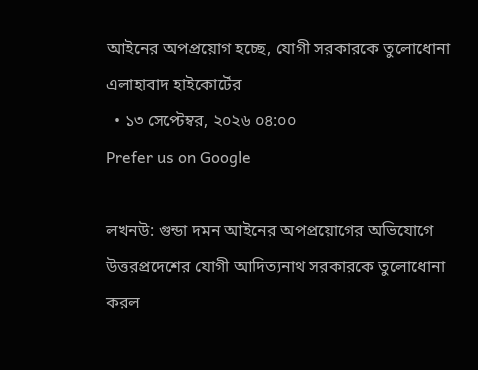আইনের অপপ্রয়োগ হচ্ছে, যোগী সরকারকে তুলোধোনা এলাহাবাদ হাইকোর্টের
  • ১৩ সেপ্টেম্বর, ২০২৬ ০৪:০০
Prefer us on Google

লখনউ: গুন্ডা দমন আইনের অপপ্রয়োগের অভিযোগে উত্তরপ্রদেশের যোগী আদিত্যনাথ সরকারকে তুলোধোনা করল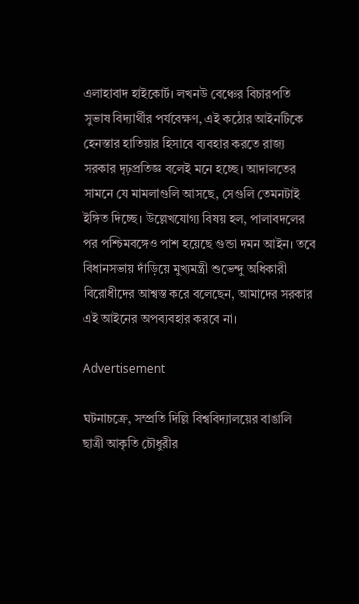এলাহাবাদ হাইকোর্ট। লখনউ বেঞ্চের বিচারপতি সুভাষ বিদ্যার্থীর পর্যবেক্ষণ, এই কঠোর আইনটিকে হেনস্তার হাতিয়ার হিসাবে ব্যবহার করতে রাজ্য সরকার দৃঢ়প্রতিজ্ঞ বলেই মনে হচ্ছে। আদালতের সামনে যে মামলাগুলি আসছে, সেগুলি তেমনটাই ইঙ্গিত দিচ্ছে। উল্লেখযোগ্য বিষয় হল, পালাবদলের পর পশ্চিমবঙ্গেও পাশ হয়েছে গুন্ডা দমন আইন। তবে বিধানসভায় দাঁড়িয়ে মুখ্যমন্ত্রী শুভেন্দু অধিকারী বিরোধীদের আশ্বস্ত করে বলেছেন, আমাদের সরকার এই আইনের অপব্যবহার করবে না।

Advertisement

ঘটনাচক্রে, সম্প্রতি দিল্লি বিশ্ববিদ্যালয়ের বাঙালি ছাত্রী আকৃতি চৌধুরীর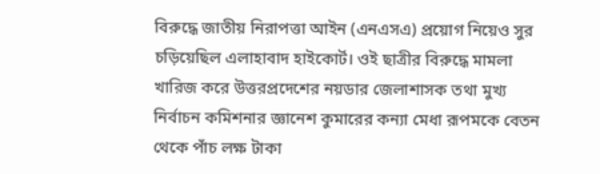বিরুদ্ধে জাতীয় নিরাপত্তা আইন (এনএসএ) প্রয়োগ নিয়েও সুর চড়িয়েছিল এলাহাবাদ হাইকোর্ট। ওই ছাত্রীর বিরুদ্ধে মামলা খারিজ করে উত্তরপ্রদেশের নয়ডার জেলাশাসক তথা মুখ্য নির্বাচন কমিশনার জ্ঞানেশ কুমারের কন্যা মেধা রূপমকে বেতন থেকে পাঁচ লক্ষ টাকা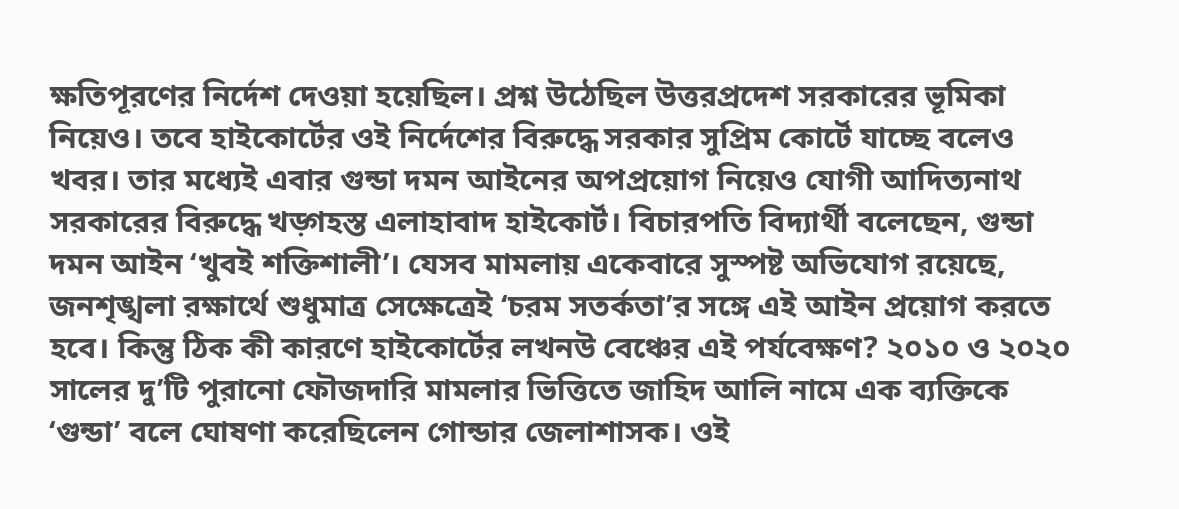ক্ষতিপূরণের নির্দেশ দেওয়া হয়েছিল। প্রশ্ন উঠেছিল উত্তরপ্রদেশ সরকারের ভূমিকা নিয়েও। তবে হাইকোর্টের ওই নির্দেশের বিরুদ্ধে সরকার সুপ্রিম কোর্টে যাচ্ছে বলেও খবর। তার মধ্যেই এবার গুন্ডা দমন আইনের অপপ্রয়োগ নিয়েও যোগী আদিত্যনাথ সরকারের বিরুদ্ধে খড়্গহস্ত এলাহাবাদ হাইকোর্ট। বিচারপতি বিদ্যার্থী বলেছেন, গুন্ডা দমন আইন ‘খুবই শক্তিশালী’। যেসব মামলায় একেবারে সুস্পষ্ট অভিযোগ রয়েছে, জনশৃঙ্খলা রক্ষার্থে শুধুমাত্র সেক্ষেত্রেই ‘চরম সতর্কতা’র সঙ্গে এই আইন প্রয়োগ করতে হবে। কিন্তু ঠিক কী কারণে হাইকোর্টের লখনউ বেঞ্চের এই পর্যবেক্ষণ? ২০১০ ও ২০২০ সালের দু’টি পুরানো ফৌজদারি মামলার ভিত্তিতে জাহিদ আলি নামে এক ব্যক্তিকে ‘গুন্ডা’ বলে ঘোষণা করেছিলেন গোন্ডার জেলাশাসক। ওই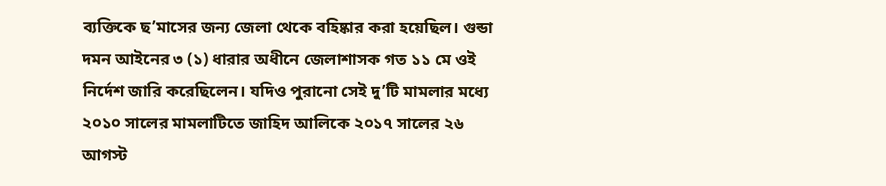ব্যক্তিকে ছ’মাসের জন্য জেলা থেকে বহিষ্কার করা হয়েছিল। গুন্ডা দমন আইনের ৩ (১) ধারার অধীনে জেলাশাসক গত ১১ মে ওই নির্দেশ জারি করেছিলেন। যদিও পুরানো সেই দু’টি মামলার মধ্যে ২০১০ সালের মামলাটিতে জাহিদ আলিকে ২০১৭ সালের ২৬ আগস্ট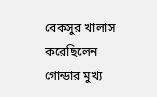বেকসুর খালাস করেছিলেন গোন্ডার মুখ্য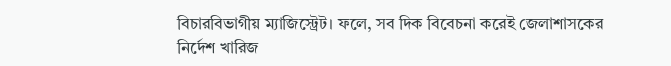বিচারবিভাগীয় ম্যাজিস্ট্রেট। ফলে, সব দিক বিবেচনা করেই জেলাশাসকের নির্দেশ খারিজ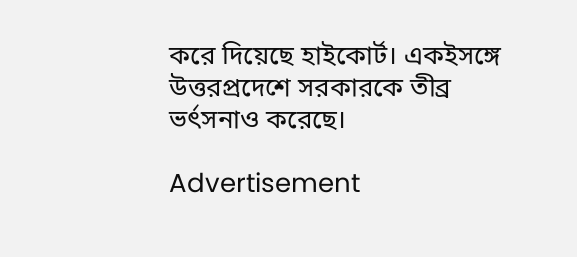করে দিয়েছে হাইকোর্ট। একইসঙ্গে উত্তরপ্রদেশে সরকারকে তীব্র ভর্ৎসনাও করেছে।

Advertisement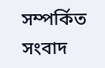সম্পর্কিত সংবাদ